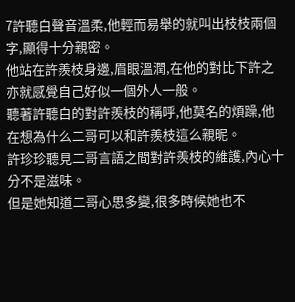7許聽白聲音溫柔,他輕而易舉的就叫出枝枝兩個字,顯得十分親密。
他站在許羨枝身邊,眉眼溫潤,在他的對比下許之亦就感覺自己好似一個外人一般。
聽著許聽白的對許羨枝的稱呼,他莫名的煩躁,他在想為什么二哥可以和許羨枝這么親昵。
許珍珍聽見二哥言語之間對許羨枝的維護,內心十分不是滋味。
但是她知道二哥心思多變,很多時候她也不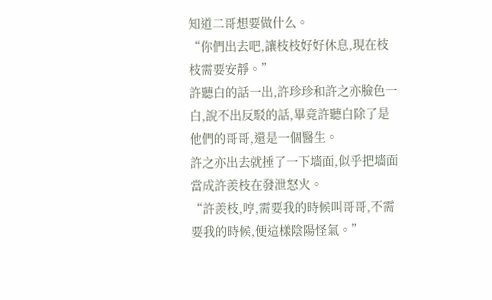知道二哥想要做什么。
“你們出去吧,讓枝枝好好休息,現在枝枝需要安靜。”
許聽白的話一出,許珍珍和許之亦臉色一白,說不出反駁的話,畢竟許聽白除了是他們的哥哥,還是一個醫生。
許之亦出去就捶了一下墻面,似乎把墻面當成許羨枝在發泄怒火。
“許羨枝,哼,需要我的時候叫哥哥,不需要我的時候,便這樣陰陽怪氣。”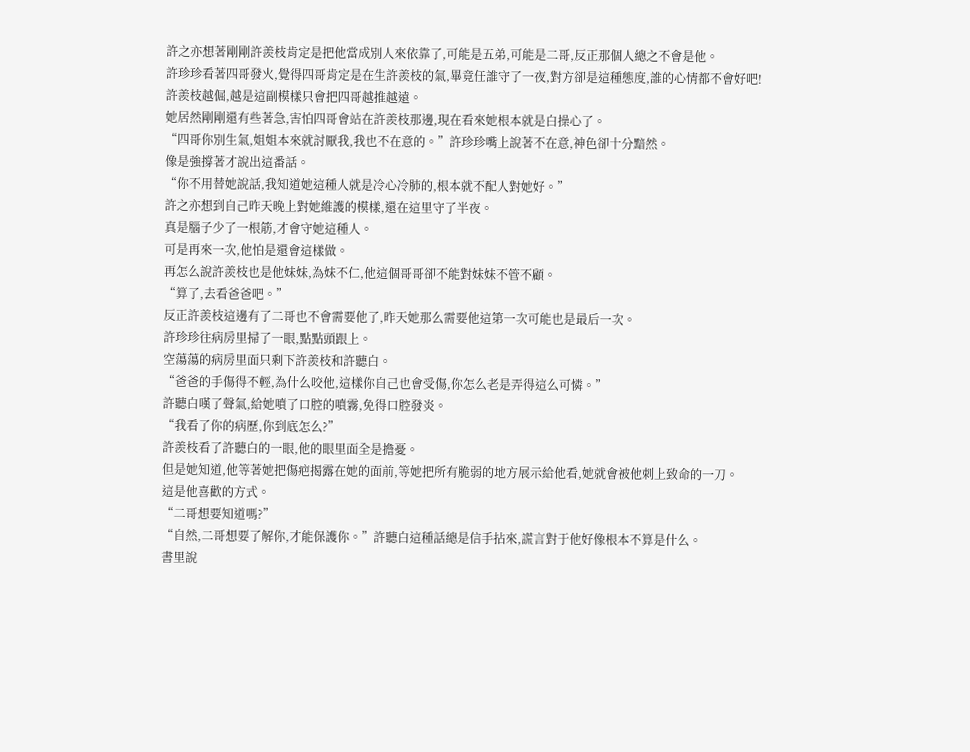許之亦想著剛剛許羨枝肯定是把他當成別人來依靠了,可能是五弟,可能是二哥,反正那個人總之不會是他。
許珍珍看著四哥發火,覺得四哥肯定是在生許羨枝的氣,畢竟任誰守了一夜,對方卻是這種態度,誰的心情都不會好吧!
許羨枝越倔,越是這副模樣只會把四哥越推越遠。
她居然剛剛還有些著急,害怕四哥會站在許羨枝那邊,現在看來她根本就是白操心了。
“四哥你別生氣,姐姐本來就討厭我,我也不在意的。”許珍珍嘴上說著不在意,神色卻十分黯然。
像是強撐著才說出這番話。
“你不用替她說話,我知道她這種人就是冷心冷肺的,根本就不配人對她好。”
許之亦想到自己昨天晚上對她維護的模樣,還在這里守了半夜。
真是腦子少了一根筋,才會守她這種人。
可是再來一次,他怕是還會這樣做。
再怎么說許羨枝也是他妹妹,為妹不仁,他這個哥哥卻不能對妹妹不管不顧。
“算了,去看爸爸吧。”
反正許羨枝這邊有了二哥也不會需要他了,昨天她那么需要他這第一次可能也是最后一次。
許珍珍往病房里掃了一眼,點點頭跟上。
空蕩蕩的病房里面只剩下許羨枝和許聽白。
“爸爸的手傷得不輕,為什么咬他,這樣你自己也會受傷,你怎么老是弄得這么可憐。”
許聽白嘆了聲氣,給她噴了口腔的噴霧,免得口腔發炎。
“我看了你的病歷,你到底怎么?”
許羨枝看了許聽白的一眼,他的眼里面全是擔憂。
但是她知道,他等著她把傷疤揭露在她的面前,等她把所有脆弱的地方展示給他看,她就會被他刺上致命的一刀。
這是他喜歡的方式。
“二哥想要知道嗎?”
“自然,二哥想要了解你,才能保護你。”許聽白這種話總是信手拈來,謊言對于他好像根本不算是什么。
書里說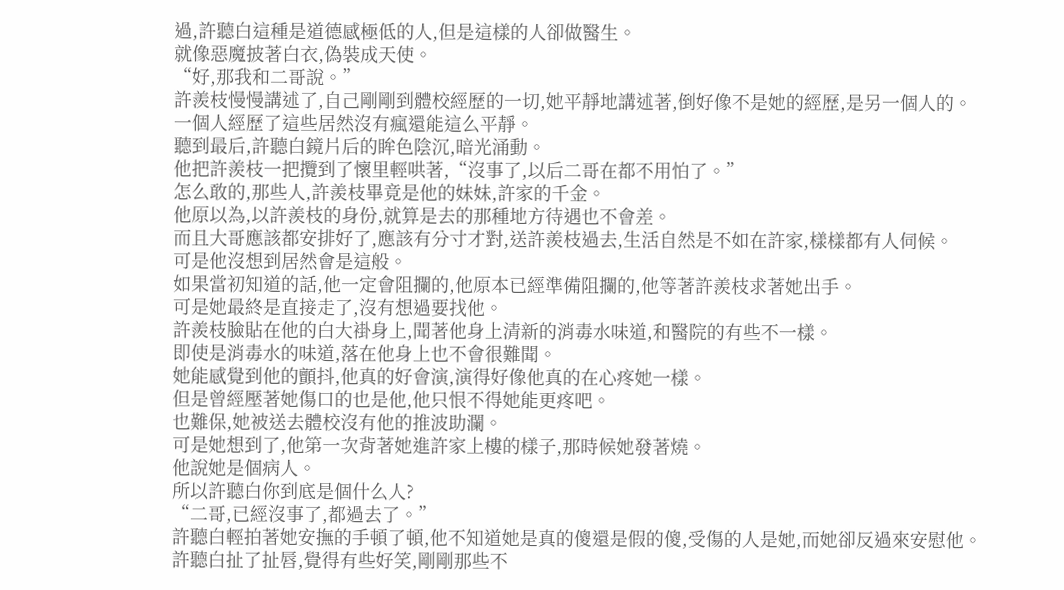過,許聽白這種是道德感極低的人,但是這樣的人卻做醫生。
就像惡魔披著白衣,偽裝成天使。
“好,那我和二哥說。”
許羨枝慢慢講述了,自己剛剛到體校經歷的一切,她平靜地講述著,倒好像不是她的經歷,是另一個人的。
一個人經歷了這些居然沒有瘋還能這么平靜。
聽到最后,許聽白鏡片后的眸色陰沉,暗光涌動。
他把許羨枝一把攬到了懷里輕哄著,“沒事了,以后二哥在都不用怕了。”
怎么敢的,那些人,許羨枝畢竟是他的妹妹,許家的千金。
他原以為,以許羨枝的身份,就算是去的那種地方待遇也不會差。
而且大哥應該都安排好了,應該有分寸才對,送許羨枝過去,生活自然是不如在許家,樣樣都有人伺候。
可是他沒想到居然會是這般。
如果當初知道的話,他一定會阻攔的,他原本已經準備阻攔的,他等著許羨枝求著她出手。
可是她最終是直接走了,沒有想過要找他。
許羨枝臉貼在他的白大褂身上,聞著他身上清新的消毒水味道,和醫院的有些不一樣。
即使是消毒水的味道,落在他身上也不會很難聞。
她能感覺到他的顫抖,他真的好會演,演得好像他真的在心疼她一樣。
但是曾經壓著她傷口的也是他,他只恨不得她能更疼吧。
也難保,她被送去體校沒有他的推波助瀾。
可是她想到了,他第一次背著她進許家上樓的樣子,那時候她發著燒。
他說她是個病人。
所以許聽白你到底是個什么人?
“二哥,已經沒事了,都過去了。”
許聽白輕拍著她安撫的手頓了頓,他不知道她是真的傻還是假的傻,受傷的人是她,而她卻反過來安慰他。
許聽白扯了扯唇,覺得有些好笑,剛剛那些不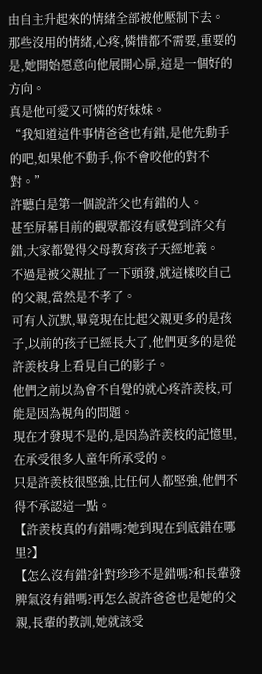由自主升起來的情緒全部被他壓制下去。
那些沒用的情緒,心疼,憐惜都不需要,重要的是,她開始愿意向他展開心扉,這是一個好的方向。
真是他可愛又可憐的好妹妹。
“我知道這件事情爸爸也有錯,是他先動手的吧,如果他不動手,你不會咬他的對不對。”
許聽白是第一個說許父也有錯的人。
甚至屏幕目前的觀眾都沒有感覺到許父有錯,大家都覺得父母教育孩子天經地義。
不過是被父親扯了一下頭發,就這樣咬自己的父親,當然是不孝了。
可有人沉默,畢竟現在比起父親更多的是孩子,以前的孩子已經長大了,他們更多的是從許羨枝身上看見自己的影子。
他們之前以為會不自覺的就心疼許羨枝,可能是因為視角的問題。
現在才發現不是的,是因為許羨枝的記憶里,在承受很多人童年所承受的。
只是許羨枝很堅強,比任何人都堅強,他們不得不承認這一點。
【許羨枝真的有錯嗎?她到現在到底錯在哪里?】
【怎么沒有錯?針對珍珍不是錯嗎?和長輩發脾氣沒有錯嗎?再怎么說許爸爸也是她的父親,長輩的教訓,她就該受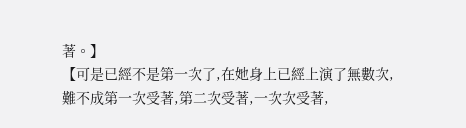著。】
【可是已經不是第一次了,在她身上已經上演了無數次,難不成第一次受著,第二次受著,一次次受著,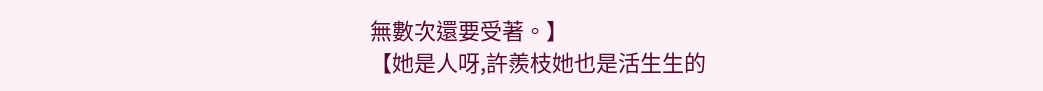無數次還要受著。】
【她是人呀,許羨枝她也是活生生的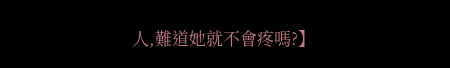人,難道她就不會疼嗎?】